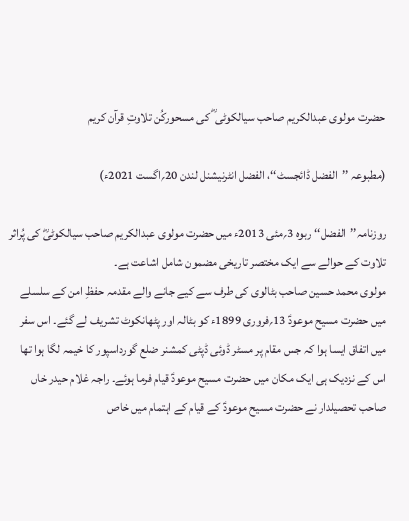حضرت مولوی عبدالکریم صاحب سیالکوٹی ؓ کی مسحورکُن تلاوتِ قرآن کریم

(مطبوعہ ’’الفضل ڈائجسٹ‘‘، الفضل انٹرنیشنل لندن 20؍اگست 2021ء)

روزنامہ’’الفضل‘‘ ربوہ 3؍مئی 2013ء میں حضرت مولوی عبدالکریم صاحب سیالکوٹیؓ کی پُراثر تلاوت کے حوالے سے ایک مختصر تاریخی مضمون شامل اشاعت ہے۔
مولوی محمد حسین صاحب بٹالوی کی طرف سے کیے جانے والے مقدمہ حفظِ امن کے سلسلے میں حضرت مسیح موعودؑ 13؍فروری 1899ء کو بٹالہ اور پٹھانکوٹ تشریف لے گئے۔ اس سفر میں اتفاق ایسا ہوا کہ جس مقام پر مسٹر ڈوئی ڈپٹی کمشنر ضلع گورداسپور کا خیمہ لگا ہوا تھا اس کے نزدیک ہی ایک مکان میں حضرت مسیح موعودؑ قیام فرما ہوئے۔ راجہ غلام حیدر خاں صاحب تحصیلدار نے حضرت مسیح موعودؑ کے قیام کے اہتمام میں خاص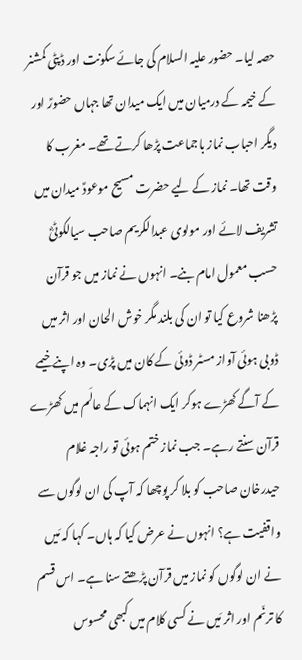حصہ لیا۔ حضور علیہ السلام کی جائے سکونت اور ڈپٹی کمشنر کے خیمہ کے درمیان میں ایک میدان تھا جہاں حضورؑ اور دیگر احباب نماز باجماعت پڑھا کرتے تھے۔ مغرب کا وقت تھا۔ نماز کے لیے حضرت مسیح موعودؑ میدان میں تشریف لائے اور مولوی عبدالکریم صاحب سیالکوٹیؓ حسب معمول امام بنے۔ انہوں نے نماز میں جو قرآن پڑھنا شروع کیا تو ان کی بلند مگر خوش الحان اور اثر میں ڈوبی ہوئی آواز مسٹر ڈوئی کے کان میں پڑی۔ وہ اپنے خیمے کے آگے کھڑے ہوکر ایک انہماک کے عالَم میں کھڑے قرآن سنتے رہے۔ جب نماز ختم ہوئی تو راجہ غلام حیدرخان صاحب کو بلا کر پوچھا کہ آپ کی ان لوگوں سے واقفیت ہے؟ انہوں نے عرض کیا کہ ہاں۔ کہا کہ مَیں نے ان لوگوں کو نماز میں قرآن پڑھتے سنا ہے۔ اس قسم کا ترنّم اور اثر مَیں نے کسی کلام میں کبھی محسوس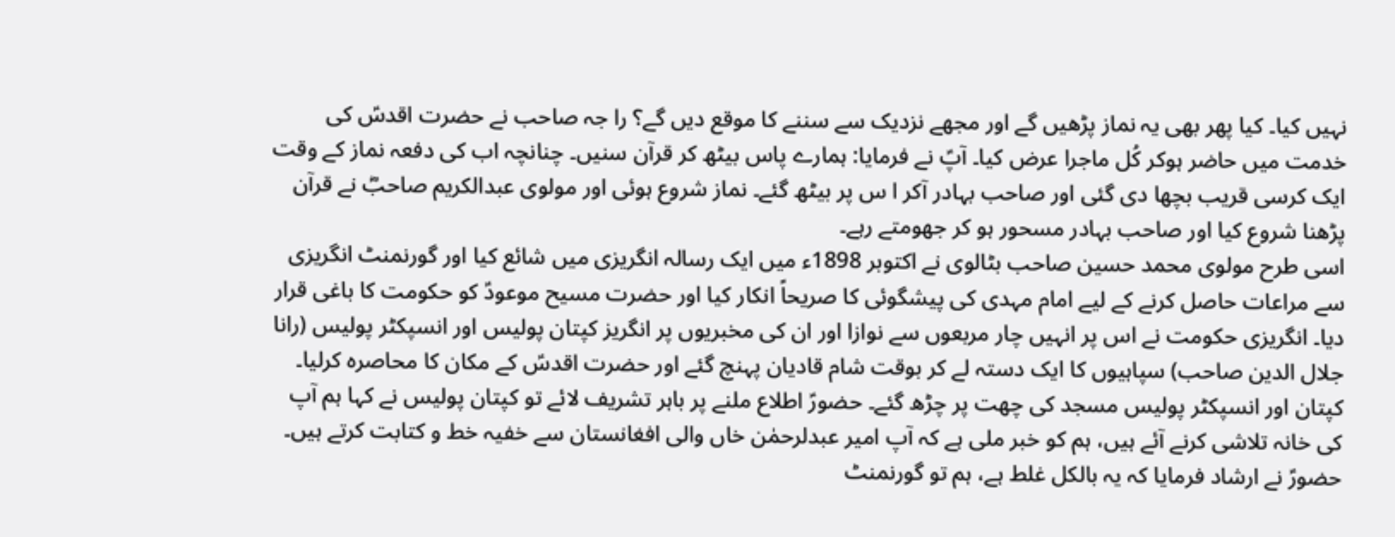نہیں کیا۔ کیا پھر بھی یہ نماز پڑھیں گے اور مجھے نزدیک سے سننے کا موقع دیں گے؟ را جہ صاحب نے حضرت اقدسؑ کی خدمت میں حاضر ہوکر کُل ماجرا عرض کیا۔ آپؑ نے فرمایا: ہمارے پاس بیٹھ کر قرآن سنیں۔ چنانچہ اب کی دفعہ نماز کے وقت ایک کرسی قریب بچھا دی گئی اور صاحب بہادر آکر ا س پر بیٹھ گئے۔ نماز شروع ہوئی اور مولوی عبدالکریم صاحبؓ نے قرآن پڑھنا شروع کیا اور صاحب بہادر مسحور ہو کر جھومتے رہے۔
اسی طرح مولوی محمد حسین صاحب بٹالوی نے اکتوبر 1898ء میں ایک رسالہ انگریزی میں شائع کیا اور گورنمنٹ انگریزی سے مراعات حاصل کرنے کے لیے امام مہدی کی پیشگوئی کا صریحاً انکار کیا اور حضرت مسیح موعودؑ کو حکومت کا باغی قرار دیا۔ انگریزی حکومت نے اس پر انہیں چار مربعوں سے نوازا اور ان کی مخبریوں پر انگریز کپتان پولیس اور انسپکٹر پولیس (رانا جلال الدین صاحب) سپاہیوں کا ایک دستہ لے کر بوقت شام قادیان پہنچ گئے اور حضرت اقدسؑ کے مکان کا محاصرہ کرلیا۔ کپتان اور انسپکٹر پولیس مسجد کی چھت پر چڑھ گئے۔ حضورؑ اطلاع ملنے پر باہر تشریف لائے تو کپتان پولیس نے کہا ہم آپ کی خانہ تلاشی کرنے آئے ہیں، ہم کو خبر ملی ہے کہ آپ امیر عبدلرحمٰن خاں والی افغانستان سے خفیہ خط و کتابت کرتے ہیں۔ حضورؑ نے ارشاد فرمایا کہ یہ بالکل غلط ہے، ہم تو گورنمنٹ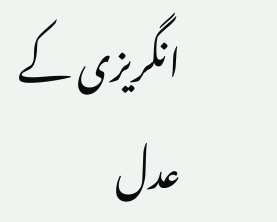انگریزی کے عدل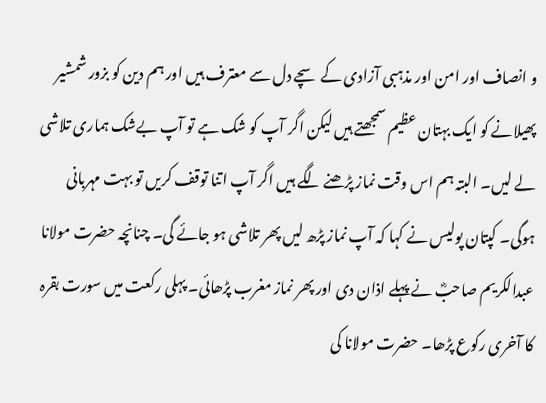و انصاف اور امن اور مذہبی آزادی کے سچے دل سے معترف ہیں اور ہم دین کو بزور شمشیر پھیلانے کو ایک بہتان عظیم سمجھتے ہیں لیکن اگر آپ کو شک ہے تو آپ بےشک ہماری تلاشی لے لیں۔ البتہ ہم اس وقت نماز پڑھنے لگے ہیں اگر آپ اتنا توقف کریں تو بہت مہربانی ہوگی۔ کپتان پولیس نے کہا کہ آپ نماز پڑھ لیں پھر تلاشی ہو جائے گی۔ چنانچہ حضرت مولانا عبدالکریم صاحبؓ نے پہلے اذان دی اور پھر نماز مغرب پڑھائی۔ پہلی رکعت میں سورت بقرہ کا آخری رکوع پڑھا۔ حضرت مولانا کی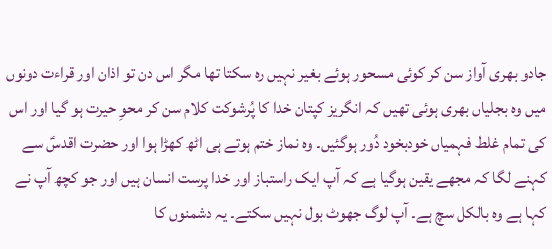جادو بھری آواز سن کر کوئی مسحور ہوئے بغیر نہیں رہ سکتا تھا مگر اس دن تو اذان اور قراءت دونوں میں وہ بجلیاں بھری ہوئی تھیں کہ انگریز کپتان خدا کا پُرشوکت کلام سن کر محوِ حیرت ہو گیا اور اس کی تمام غلط فہمیاں خودبخود دُور ہوگئیں۔ وہ نماز ختم ہوتے ہی اٹھ کھڑا ہوا اور حضرت اقدسؑ سے کہنے لگا کہ مجھے یقین ہوگیا ہے کہ آپ ایک راستباز اور خدا پرست انسان ہیں اور جو کچھ آپ نے کہا ہے وہ بالکل سچ ہے۔ آپ لوگ جھوٹ بول نہیں سکتے۔ یہ دشمنوں کا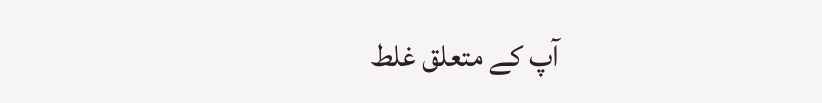آپ کے متعلق غلط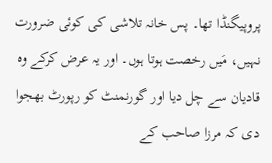پروپیگنڈا تھا۔ پس خانہ تلاشی کی کوئی ضرورت نہیں، مَیں رخصت ہوتا ہوں۔ اور یہ عرض کرکے وہ قادیان سے چل دیا اور گورنمنٹ کو رپورٹ بھجوا دی کہ مرزا صاحب کے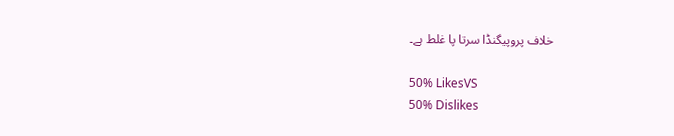خلاف پروپیگنڈا سرتا پا غلط ہے۔

50% LikesVS
50% Dislikes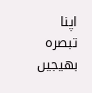اپنا تبصرہ بھیجیں